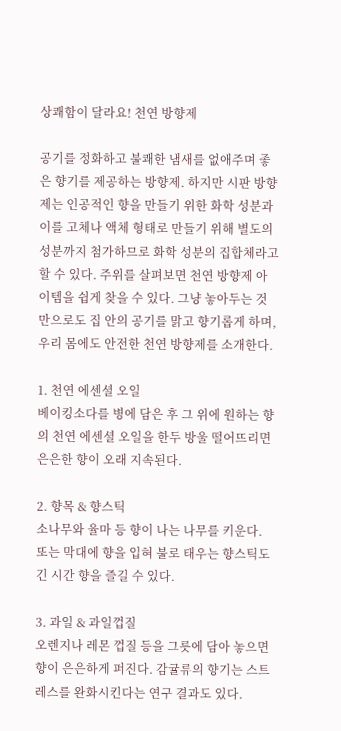상쾌함이 달라요! 천연 방향제

공기를 정화하고 불쾌한 냄새를 없애주며 좋은 향기를 제공하는 방향제. 하지만 시판 방향제는 인공적인 향을 만들기 위한 화학 성분과 이를 고체나 액체 형태로 만들기 위해 별도의 성분까지 첨가하므로 화학 성분의 집합체라고 할 수 있다. 주위를 살펴보면 천연 방향제 아이템을 쉽게 찾을 수 있다. 그냥 놓아두는 것만으로도 집 안의 공기를 맑고 향기롭게 하며, 우리 몸에도 안전한 천연 방향제를 소개한다.

1. 천연 에센셜 오일
베이킹소다를 병에 담은 후 그 위에 원하는 향의 천연 에센셜 오일을 한두 방울 떨어뜨리면 은은한 향이 오래 지속된다.

2. 향목 & 향스틱
소나무와 율마 등 향이 나는 나무를 키운다. 또는 막대에 향을 입혀 불로 태우는 향스틱도 긴 시간 향을 즐길 수 있다.

3. 과일 & 과일껍질
오렌지나 레몬 껍질 등을 그릇에 담아 놓으면 향이 은은하게 퍼진다. 감귤류의 향기는 스트레스를 완화시킨다는 연구 결과도 있다.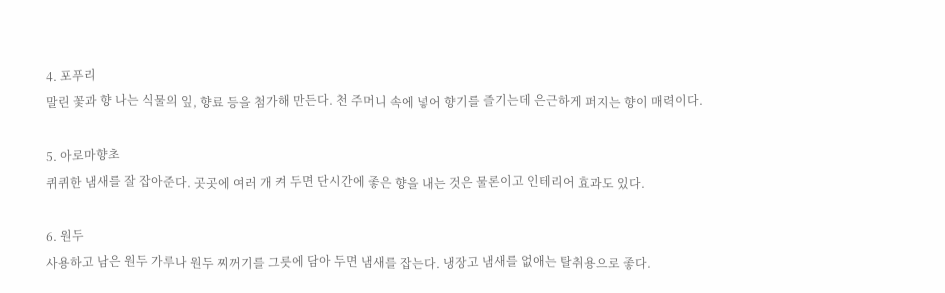4. 포푸리
말린 꽃과 향 나는 식물의 잎, 향료 등을 첨가해 만든다. 천 주머니 속에 넣어 향기를 즐기는데 은근하게 퍼지는 향이 매력이다.

5. 아로마향초
퀴퀴한 냄새를 잘 잡아준다. 곳곳에 여러 개 켜 두면 단시간에 좋은 향을 내는 것은 물론이고 인테리어 효과도 있다.

6. 원두
사용하고 남은 원두 가루나 원두 찌꺼기를 그릇에 담아 두면 냄새를 잡는다. 냉장고 냄새를 없애는 탈취용으로 좋다.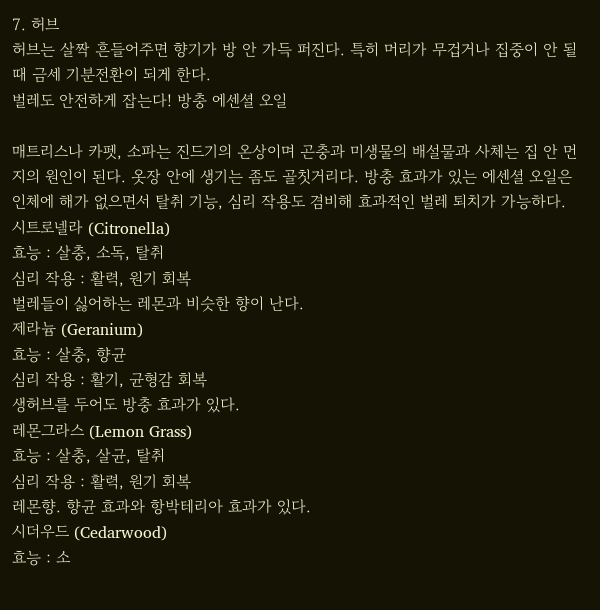7. 허브
허브는 살짝 흔들어주면 향기가 방 안 가득 퍼진다. 특히 머리가 무겁거나 집중이 안 될 때 금세 기분전환이 되게 한다.
벌레도 안전하게 잡는다! 방충 에센셜 오일

매트리스나 카펫, 소파는 진드기의 온상이며 곤충과 미생물의 배설물과 사체는 집 안 먼지의 원인이 된다. 옷장 안에 생기는 좀도 골칫거리다. 방충 효과가 있는 에센셜 오일은 인체에 해가 없으면서 탈취 기능, 심리 작용도 겸비해 효과적인 벌레 퇴치가 가능하다.
시트로넬라 (Citronella)
효능 : 살충, 소독, 탈취
심리 작용 : 활력, 원기 회복
벌레들이 싫어하는 레몬과 비슷한 향이 난다.
제라늄 (Geranium)
효능 : 살충, 향균
심리 작용 : 활기, 균형감 회복
생허브를 두어도 방충 효과가 있다.
레몬그라스 (Lemon Grass)
효능 : 살충, 살균, 탈취
심리 작용 : 활력, 원기 회복
레몬향. 향균 효과와 항박테리아 효과가 있다.
시더우드 (Cedarwood)
효능 : 소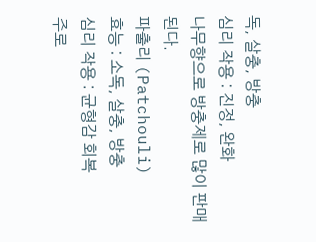독, 살충, 방충
심리 작용 : 진정, 완화
나무향으로 방충제로 많이 판매된다.
파출리 (Patchouli)
효능 : 소독, 살충, 방충
심리 작용 : 균형감 회복
주로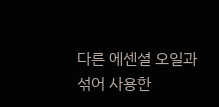다른 에센셜 오일과 섞어 사용한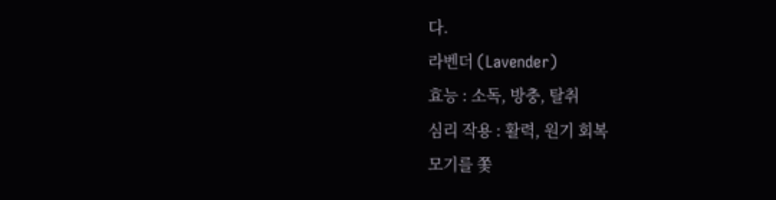다.
라벤더 (Lavender)
효능 : 소독, 방충, 탈취
심리 작용 : 활력, 원기 회복
모기를 쫓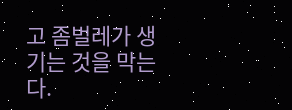고 좀벌레가 생기는 것을 막는다.